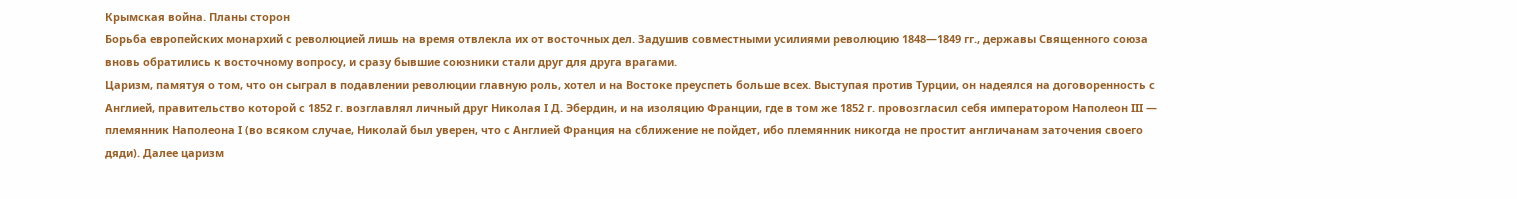Крымская война. Планы сторон
Борьба европейских монархий с революцией лишь на время отвлекла их от восточных дел. Задушив совместными усилиями революцию 1848—1849 гг., державы Священного союза вновь обратились к восточному вопросу, и сразу бывшие союзники стали друг для друга врагами.
Царизм, памятуя о том, что он сыграл в подавлении революции главную роль, хотел и на Востоке преуспеть больше всех. Выступая против Турции, он надеялся на договоренность с Англией, правительство которой с 1852 г. возглавлял личный друг Николая I Д. Эбердин, и на изоляцию Франции, где в том же 1852 г. провозгласил себя императором Наполеон III — племянник Наполеона I (во всяком случае, Николай был уверен, что с Англией Франция на сближение не пойдет, ибо племянник никогда не простит англичанам заточения своего дяди). Далее царизм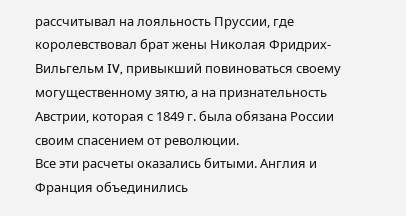рассчитывал на лояльность Пруссии, где королевствовал брат жены Николая Фридрих-Вильгельм IV, привыкший повиноваться своему могущественному зятю, а на признательность Австрии, которая с 1849 г. была обязана России своим спасением от революции.
Все эти расчеты оказались битыми. Англия и Франция объединились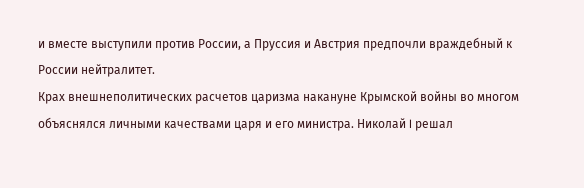и вместе выступили против России, а Пруссия и Австрия предпочли враждебный к России нейтралитет.
Крах внешнеполитических расчетов царизма накануне Крымской войны во многом объяснялся личными качествами царя и его министра. Николай I решал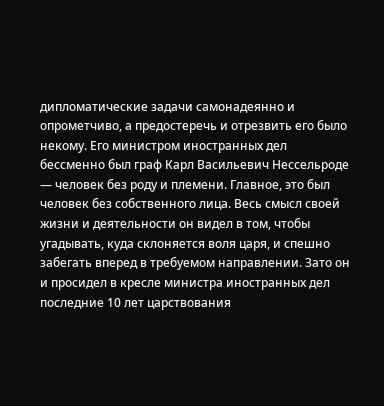дипломатические задачи самонадеянно и опрометчиво, а предостеречь и отрезвить его было некому. Его министром иностранных дел бессменно был граф Карл Васильевич Нессельроде — человек без роду и племени. Главное, это был человек без собственного лица. Весь смысл своей жизни и деятельности он видел в том, чтобы угадывать, куда склоняется воля царя, и спешно забегать вперед в требуемом направлении. Зато он и просидел в кресле министра иностранных дел последние 10 лет царствования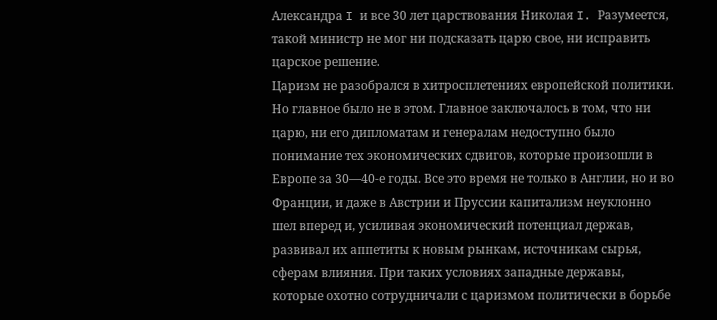Александра I и все 30 лет царствования Николая I. Разумеется, такой министр не мог ни подсказать царю свое, ни исправить царское решение.
Царизм не разобрался в хитросплетениях европейской политики. Но главное было не в этом. Главное заключалось в том, что ни царю, ни его дипломатам и генералам недоступно было понимание тех экономических сдвигов, которые произошли в Европе за 30—40-е годы. Все это время не только в Англии, но и во Франции, и даже в Австрии и Пруссии капитализм неуклонно шел вперед и, усиливая экономический потенциал держав, развивал их аппетиты к новым рынкам, источникам сырья, сферам влияния. При таких условиях западные державы, которые охотно сотрудничали с царизмом политически в борьбе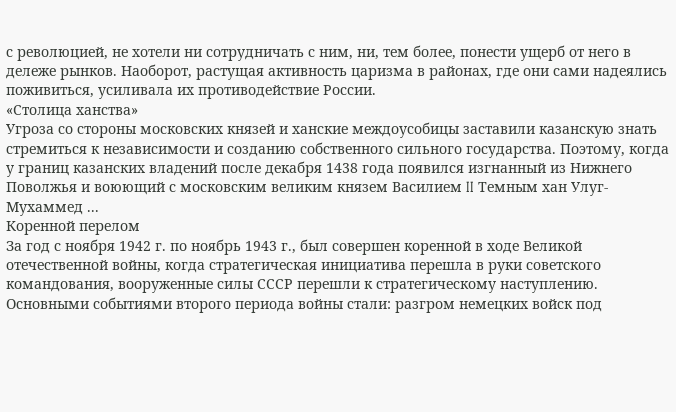с революцией, не хотели ни сотрудничать с ним, ни, тем более, понести ущерб от него в дележе рынков. Наоборот, растущая активность царизма в районах, где они сами надеялись поживиться, усиливала их противодействие России.
«Столица ханства»
Угроза со стороны московских князей и ханские междоусобицы заставили казанскую знать стремиться к независимости и созданию собственного сильного государства. Поэтому, когда у границ казанских владений после декабря 1438 года появился изгнанный из Нижнего Поволжья и воюющий с московским великим князем Василием II Темным хан Улуг-Мухаммед ...
Коренной перелом
За год с ноября 1942 г. по ноябрь 1943 г., был совершен коренной в ходе Великой отечественной войны, когда стратегическая инициатива перешла в руки советского командования, вооруженные силы СССР перешли к стратегическому наступлению.
Основными событиями второго периода войны стали: разгром немецких войск под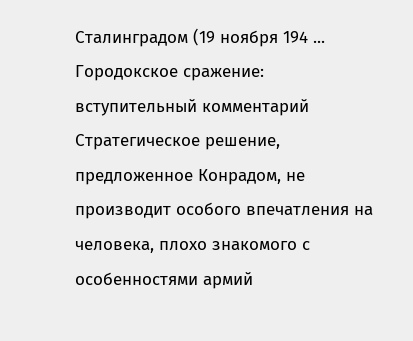Сталинградом (19 ноября 194 ...
Городокское сражение: вступительный комментарий
Стратегическое решение, предложенное Конрадом, не производит особого впечатления на человека, плохо знакомого с особенностями армий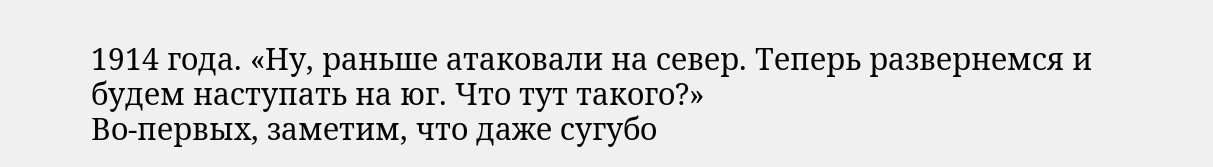1914 года. «Ну, раньше атаковали на север. Теперь развернемся и будем наступать на юг. Что тут такого?»
Во-первых, заметим, что даже сугубо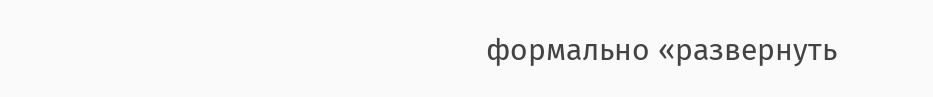формально «развернуть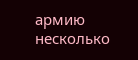армию несколько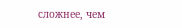сложнее, чем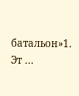батальон»1. Эт ...